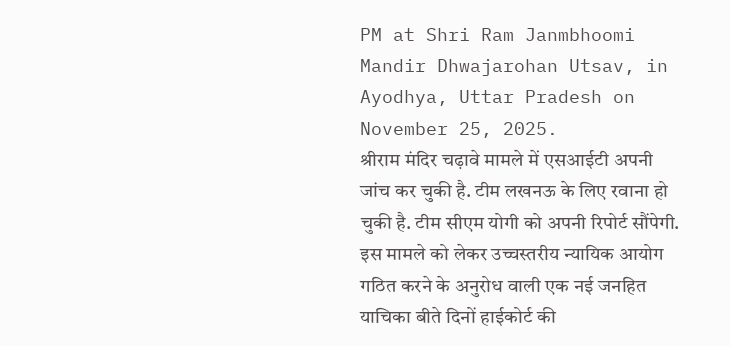PM at Shri Ram Janmbhoomi Mandir Dhwajarohan Utsav, in Ayodhya, Uttar Pradesh on November 25, 2025.
श्रीराम मंदिर चढ़ावे मामले में एसआईटी अपनी जांच कर चुकी है. टीम लखनऊ के लिए रवाना हो चुकी है. टीम सीएम योगी को अपनी रिपोर्ट सौंपेगी. इस मामले को लेकर उच्चस्तरीय न्यायिक आयोग गठित करने के अनुरोध वाली एक नई जनहित याचिका बीते दिनों हाईकोर्ट की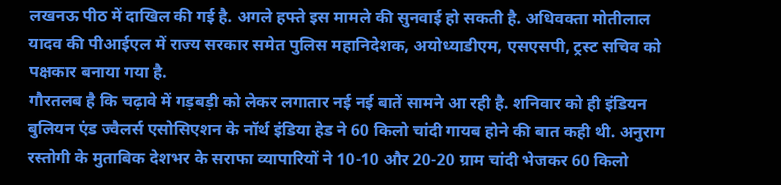लखनऊ पीठ में दाखिल की गई है. अगले हफ्ते इस मामले की सुनवाई हो सकती है. अधिवक्ता मोतीलाल यादव की पीआईएल में राज्य सरकार समेत पुलिस महानिदेशक, अयोध्याडीएम, एसएसपी, ट्रस्ट सचिव को पक्षकार बनाया गया है.
गौरतलब है कि चढ़ावे में गड़बड़ी को लेकर लगातार नई नई बातें सामने आ रही है. शनिवार को ही इंडियन बुलियन एंड ज्वैलर्स एसोसिएशन के नॉर्थ इंडिया हेड ने 60 किलो चांदी गायब होने की बात कही थी. अनुराग रस्तोगी के मुताबिक देशभर के सराफा व्यापारियों ने 10-10 और 20-20 ग्राम चांदी भेजकर 60 किलो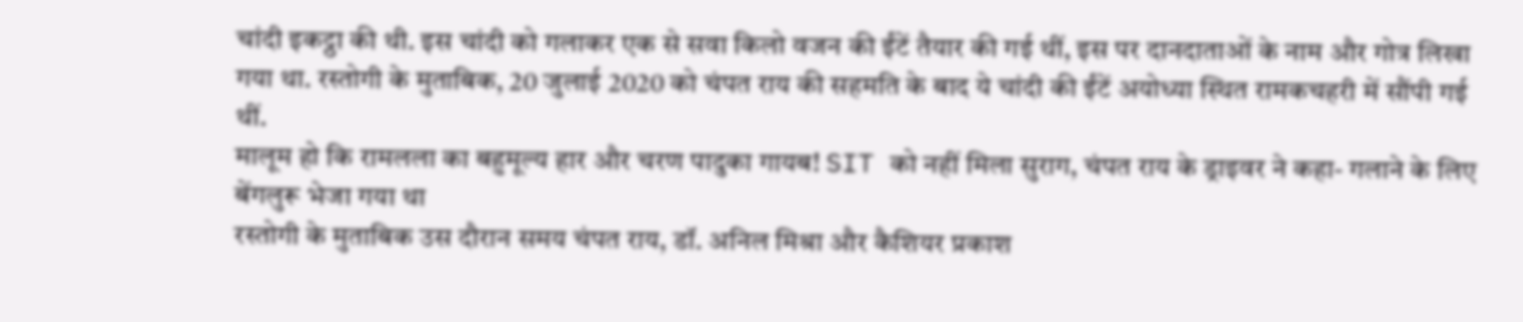चांदी इकट्ठा की थी. इस चांदी को गलाकर एक से सवा किलो वजन की ईंटें तैयार की गई थीं, इस पर दानदाताओं के नाम और गोत्र लिखा गया था. रस्तोगी के मुताबिक, 20 जुलाई 2020 को चंपत राय की सहमति के बाद ये चांदी की ईंटें अयोध्या स्थित रामकचहरी में सौंपी गई थीं.
मालूम हो कि रामलला का बहुमूल्य हार और चरण पादुका गायब! SIT को नहीं मिला सुराग, चंपत राय के ड्राइवर ने कहा- गलाने के लिए बेंगलुरू भेजा गया था
रस्तोगी के मुताबिक उस दौरान समय चंपत राय, डॉ. अनिल मिश्रा और कैशियर प्रकाश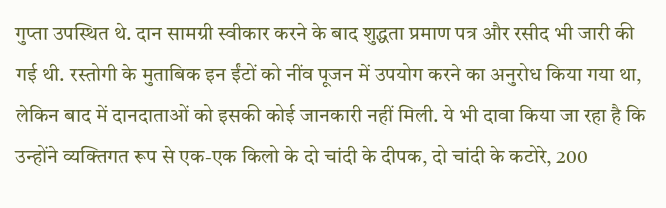गुप्ता उपस्थित थे. दान सामग्री स्वीकार करने के बाद शुद्धता प्रमाण पत्र और रसीद भी जारी की गई थी. रस्तोगी के मुताबिक इन ईंटों को नींव पूजन में उपयोग करने का अनुरोध किया गया था, लेकिन बाद में दानदाताओं को इसकी कोई जानकारी नहीं मिली. ये भी दावा किया जा रहा है कि उन्होंने व्यक्तिगत रूप से एक-एक किलो के दो चांदी के दीपक, दो चांदी के कटोरे, 200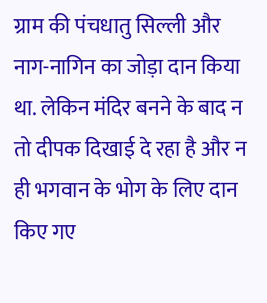ग्राम की पंचधातु सिल्ली और नाग-नागिन का जोड़ा दान किया था. लेकिन मंदिर बनने के बाद न तो दीपक दिखाई दे रहा है और न ही भगवान के भोग के लिए दान किए गए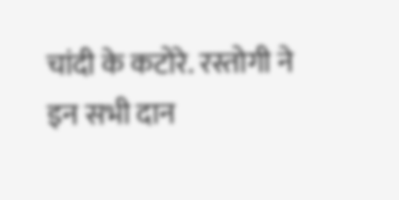चांदी के कटोरे. रस्तोगी ने इन सभी दान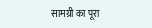सामग्री का पूरा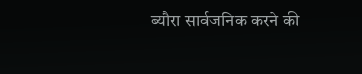ब्यौरा सार्वजनिक करने की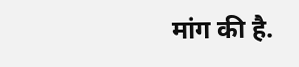मांग की है.